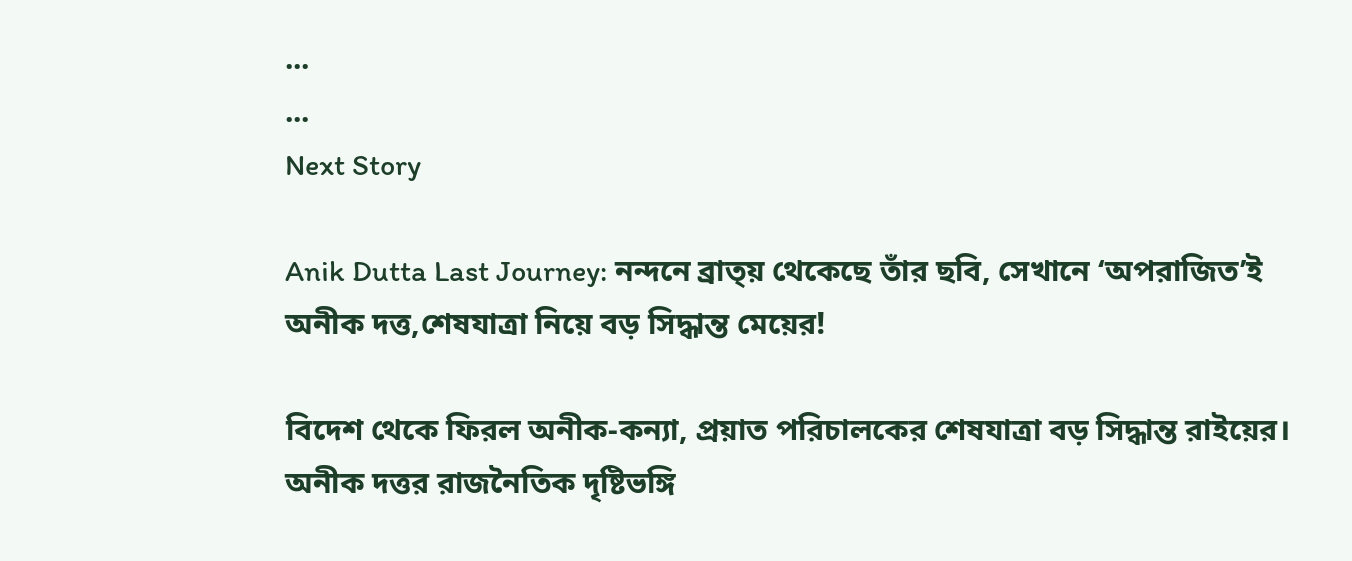...
...
Next Story

Anik Dutta Last Journey: নন্দনে ব্রাত্য় থেকেছে তাঁর ছবি, সেখানে ‘অপরাজিত’ই অনীক দত্ত,শেষযাত্রা নিয়ে বড় সিদ্ধান্ত মেয়ের!

বিদেশ থেকে ফিরল অনীক-কন্যা, প্রয়াত পরিচালকের শেষযাত্রা বড় সিদ্ধান্ত রাইয়ের। অনীক দত্তর রাজনৈতিক দৃষ্টিভঙ্গি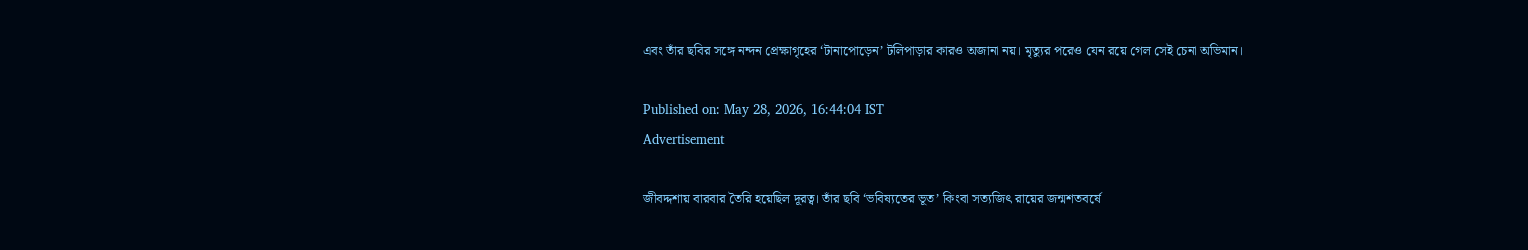এবং তাঁর ছবির সঙ্গে নন্দন প্রেক্ষাগৃহের ‘টানাপোড়েন’ টলিপাড়ার কারও অজানা নয়। মৃত্যুর পরেও যেন রয়ে গেল সেই চেনা অভিমান।

Published on: May 28, 2026, 16:44:04 IST
Advertisement

জীবদ্দশায় বারবার তৈরি হয়েছিল দূরত্ব। তাঁর ছবি ‘ভবিষ্যতের ভূত’ কিংবা সত্যজিৎ রায়ের জন্মশতবর্ষে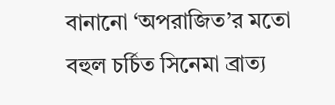বানানো ‘অপরাজিত’র মতো বহুল চর্চিত সিনেমা ব্রাত্য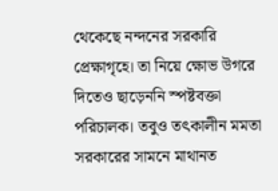থেকেছে নন্দনের সরকারি প্রেক্ষাগৃহে। তা নিয়ে ক্ষোভ উগরে দিতেও ছাড়েননি স্পষ্টবক্তা পরিচালক। তবুও তৎকালীন মমতা সরকারের সামনে মাথানত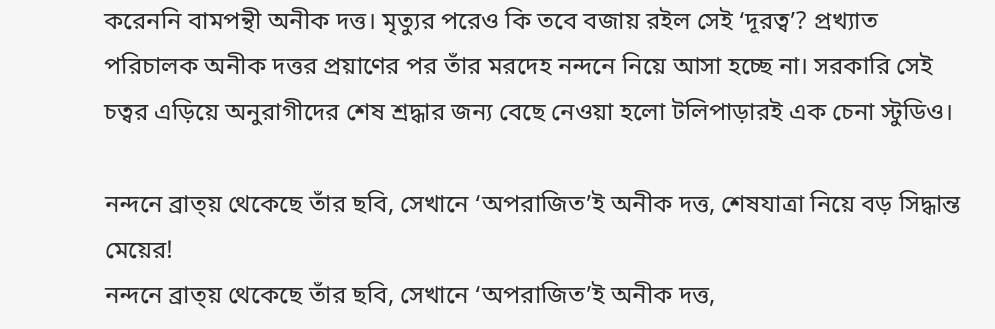করেননি বামপন্থী অনীক দত্ত। মৃত্যুর পরেও কি তবে বজায় রইল সেই ‘দূরত্ব’? প্রখ্যাত পরিচালক অনীক দত্তর প্রয়াণের পর তাঁর মরদেহ নন্দনে নিয়ে আসা হচ্ছে না। সরকারি সেই চত্বর এড়িয়ে অনুরাগীদের শেষ শ্রদ্ধার জন্য বেছে নেওয়া হলো টলিপাড়ারই এক চেনা স্টুডিও।

নন্দনে ব্রাত্য় থেকেছে তাঁর ছবি, সেখানে ‘অপরাজিত’ই অনীক দত্ত, শেষযাত্রা নিয়ে বড় সিদ্ধান্ত মেয়ের!
নন্দনে ব্রাত্য় থেকেছে তাঁর ছবি, সেখানে ‘অপরাজিত’ই অনীক দত্ত,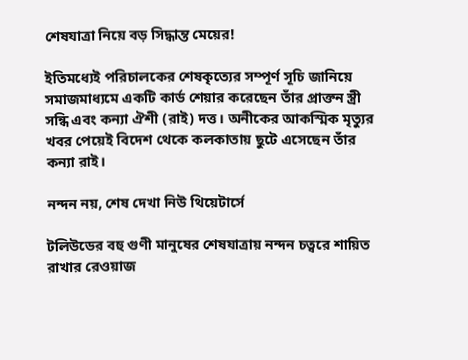শেষযাত্রা নিয়ে বড় সিদ্ধান্ত মেয়ের!

ইতিমধ্যেই পরিচালকের শেষকৃত্যের সম্পূর্ণ সূচি জানিয়ে সমাজমাধ্যমে একটি কার্ড শেয়ার করেছেন তাঁর প্রাক্তন স্ত্রী সন্ধি এবং কন্যা ঐশী (রাই) দত্ত। অনীকের আকস্মিক মৃত্যুর খবর পেয়েই বিদেশ থেকে কলকাতায় ছুটে এসেছেন তাঁর কন্যা রাই।

নন্দন নয়, শেষ দেখা নিউ থিয়েটার্সে

টলিউডের বহু গুণী মানুষের শেষযাত্রায় নন্দন চত্বরে শায়িত রাখার রেওয়াজ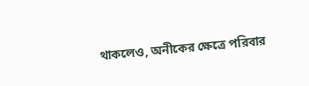থাকলেও, অনীকের ক্ষেত্রে পরিবার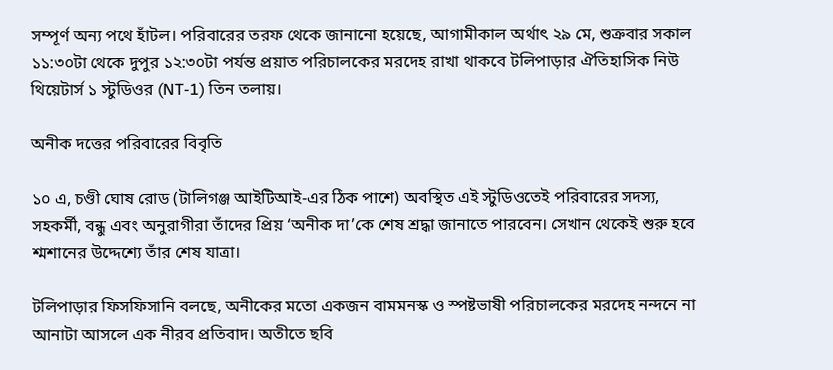সম্পূর্ণ অন্য পথে হাঁটল। পরিবারের তরফ থেকে জানানো হয়েছে, আগামীকাল অর্থাৎ ২৯ মে, শুক্রবার সকাল ১১:৩০টা থেকে দুপুর ১২:৩০টা পর্যন্ত প্রয়াত পরিচালকের মরদেহ রাখা থাকবে টলিপাড়ার ঐতিহাসিক নিউ থিয়েটার্স ১ স্টুডিওর (NT-1) তিন তলায়।

অনীক দত্তের পরিবারের বিবৃতি

১০ এ, চণ্ডী ঘোষ রোড (টালিগঞ্জ আইটিআই-এর ঠিক পাশে) অবস্থিত এই স্টুডিওতেই পরিবারের সদস্য, সহকর্মী, বন্ধু এবং অনুরাগীরা তাঁদের প্রিয় ‘অনীক দা’কে শেষ শ্রদ্ধা জানাতে পারবেন। সেখান থেকেই শুরু হবে শ্মশানের উদ্দেশ্যে তাঁর শেষ যাত্রা।

টলিপাড়ার ফিসফিসানি বলছে, অনীকের মতো একজন বামমনস্ক ও স্পষ্টভাষী পরিচালকের মরদেহ নন্দনে না আনাটা আসলে এক নীরব প্রতিবাদ। অতীতে ছবি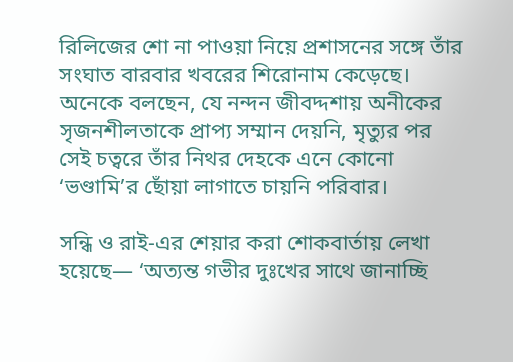রিলিজের শো না পাওয়া নিয়ে প্রশাসনের সঙ্গে তাঁর সংঘাত বারবার খবরের শিরোনাম কেড়েছে। অনেকে বলছেন, যে নন্দন জীবদ্দশায় অনীকের সৃজনশীলতাকে প্রাপ্য সম্মান দেয়নি, মৃত্যুর পর সেই চত্বরে তাঁর নিথর দেহকে এনে কোনো ‘ভণ্ডামি’র ছোঁয়া লাগাতে চায়নি পরিবার।

সন্ধি ও রাই-এর শেয়ার করা শোকবার্তায় লেখা হয়েছে— ‘অত্যন্ত গভীর দুঃখের সাথে জানাচ্ছি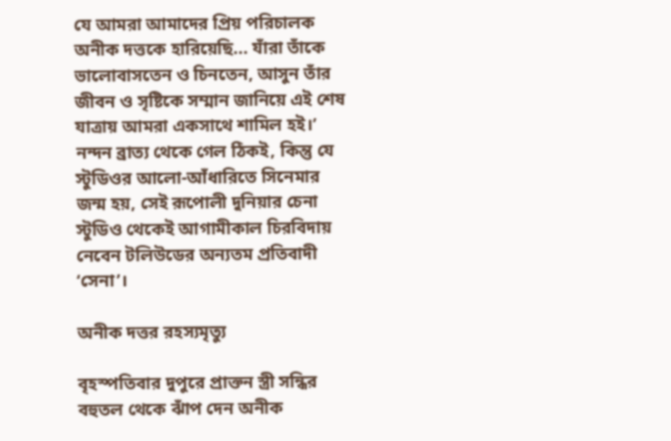যে আমরা আমাদের প্রিয় পরিচালক অনীক দত্তকে হারিয়েছি... যাঁরা তাঁকে ভালোবাসতেন ও চিনতেন, আসুন তাঁর জীবন ও সৃষ্টিকে সম্মান জানিয়ে এই শেষ যাত্রায় আমরা একসাথে শামিল হই।’ নন্দন ব্রাত্য থেকে গেল ঠিকই, কিন্তু যে স্টুডিওর আলো-আঁধারিতে সিনেমার জন্ম হয়, সেই রূপোলী দুনিয়ার চেনা স্টুডিও থেকেই আগামীকাল চিরবিদায় নেবেন টলিউডের অন্যতম প্রতিবাদী ‘সেনা’।

অনীক দত্তর রহস্যমৃত্যু

বৃহস্পতিবার দুপুরে প্রাক্তন স্ত্রী সন্ধির বহুতল থেকে ঝাঁপ দেন অনীক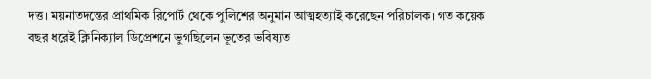দত্ত। ময়নাতদন্তের প্রাথমিক রিপোর্ট থেকে পুলিশের অনুমান আত্মহত্যাই করেছেন পরিচালক। গত কয়েক বছর ধরেই ক্লিনিক্যাল ডিপ্রেশনে ভুগছিলেন ভূতের ভবিষ্যত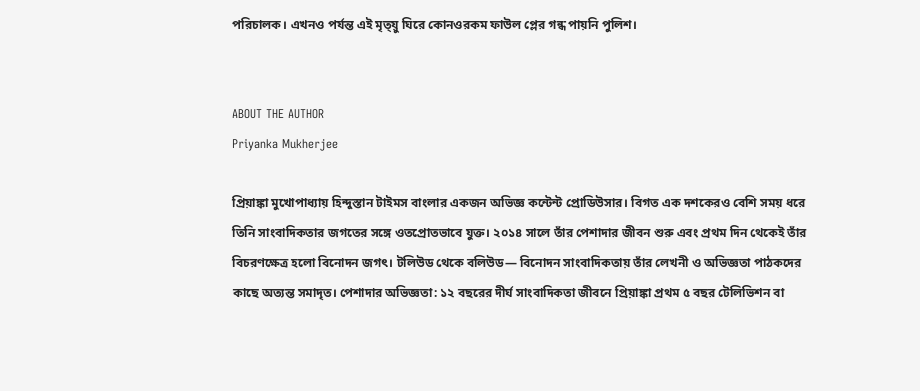পরিচালক। এখনও পর্যন্ত এই মৃত্য়ু ঘিরে কোনওরকম ফাউল প্লের গন্ধ পায়নি পুলিশ।


ABOUT THE AUTHOR
Priyanka Mukherjee

প্রিয়াঙ্কা মুখোপাধ্যায় হিন্দুস্তান টাইমস বাংলার একজন অভিজ্ঞ কন্টেন্ট প্রোডিউসার। বিগত এক দশকেরও বেশি সময় ধরে তিনি সাংবাদিকতার জগতের সঙ্গে ওতপ্রোতভাবে যুক্ত। ২০১৪ সালে তাঁর পেশাদার জীবন শুরু এবং প্রথম দিন থেকেই তাঁর বিচরণক্ষেত্র হলো বিনোদন জগৎ। টলিউড থেকে বলিউড— বিনোদন সাংবাদিকতায় তাঁর লেখনী ও অভিজ্ঞতা পাঠকদের কাছে অত্যন্ত সমাদৃত। পেশাদার অভিজ্ঞতা: ১২ বছরের দীর্ঘ সাংবাদিকতা জীবনে প্রিয়াঙ্কা প্রথম ৫ বছর টেলিভিশন বা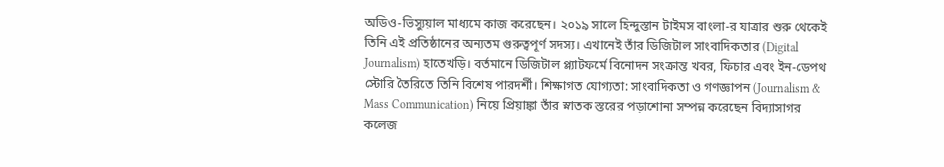অডিও-ভিস্যুয়াল মাধ্যমে কাজ করেছেন। ২০১৯ সালে হিন্দুস্তান টাইমস বাংলা-র যাত্রার শুরু থেকেই তিনি এই প্রতিষ্ঠানের অন্যতম গুরুত্বপূর্ণ সদস্য। এখানেই তাঁর ডিজিটাল সাংবাদিকতার (Digital Journalism) হাতেখড়ি। বর্তমানে ডিজিটাল প্ল্যাটফর্মে বিনোদন সংক্রান্ত খবর, ফিচার এবং ইন-ডেপথ স্টোরি তৈরিতে তিনি বিশেষ পারদর্শী। শিক্ষাগত যোগ্যতা: সাংবাদিকতা ও গণজ্ঞাপন (Journalism & Mass Communication) নিয়ে প্রিয়াঙ্কা তাঁর স্নাতক স্তরের পড়াশোনা সম্পন্ন করেছেন বিদ্যাসাগর কলেজ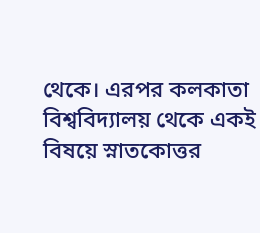থেকে। এরপর কলকাতা বিশ্ববিদ্যালয় থেকে একই বিষয়ে স্নাতকোত্তর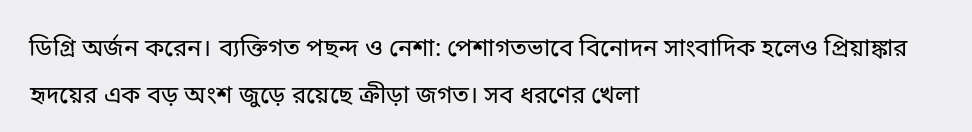ডিগ্রি অর্জন করেন। ব্যক্তিগত পছন্দ ও নেশা: পেশাগতভাবে বিনোদন সাংবাদিক হলেও প্রিয়াঙ্কার হৃদয়ের এক বড় অংশ জুড়ে রয়েছে ক্রীড়া জগত। সব ধরণের খেলা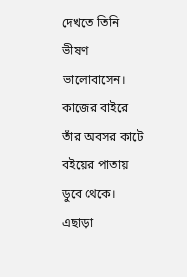দেখতে তিনি ভীষণ ভালোবাসেন। কাজের বাইরে তাঁর অবসর কাটে বইয়ের পাতায় ডুবে থেকে। এছাড়া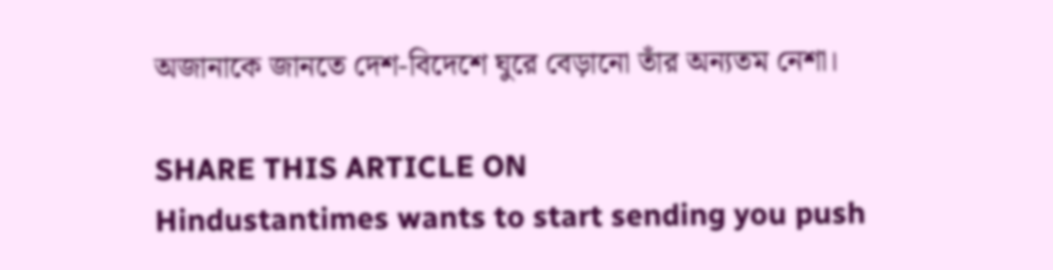অজানাকে জানতে দেশ-বিদেশে ঘুরে বেড়ানো তাঁর অন্যতম নেশা।

SHARE THIS ARTICLE ON
Hindustantimes wants to start sending you push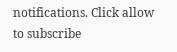notifications. Click allow to subscribe